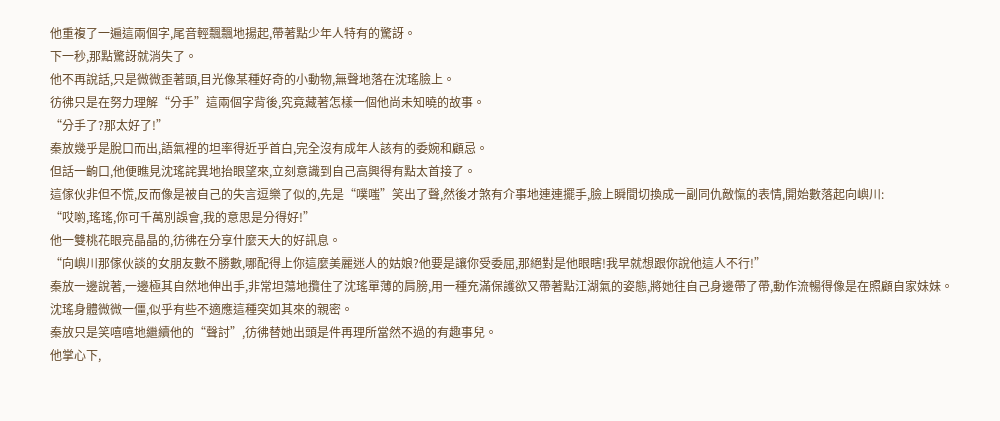他重複了一遍這兩個字,尾音輕飄飄地揚起,帶著點少年人特有的驚訝。
下一秒,那點驚訝就消失了。
他不再說話,只是微微歪著頭,目光像某種好奇的小動物,無聲地落在沈瑤臉上。
彷彿只是在努力理解“分手”這兩個字背後,究竟藏著怎樣一個他尚未知曉的故事。
“分手了?那太好了!”
秦放幾乎是脫口而出,語氣裡的坦率得近乎首白,完全沒有成年人該有的委婉和顧忌。
但話一齣口,他便瞧見沈瑤詫異地抬眼望來,立刻意識到自己高興得有點太首接了。
這傢伙非但不慌,反而像是被自己的失言逗樂了似的,先是“噗嗤”笑出了聲,然後才煞有介事地連連擺手,臉上瞬間切換成一副同仇敵愾的表情,開始數落起向嶼川:
“哎喲,瑤瑤,你可千萬別誤會,我的意思是分得好!”
他一雙桃花眼亮晶晶的,彷彿在分享什麼天大的好訊息。
“向嶼川那傢伙談的女朋友數不勝數,哪配得上你這麼美麗迷人的姑娘?他要是讓你受委屈,那絕對是他眼瞎!我早就想跟你說他這人不行!”
秦放一邊說著,一邊極其自然地伸出手,非常坦蕩地攬住了沈瑤單薄的肩膀,用一種充滿保護欲又帶著點江湖氣的姿態,將她往自己身邊帶了帶,動作流暢得像是在照顧自家妹妹。
沈瑤身體微微一僵,似乎有些不適應這種突如其來的親密。
秦放只是笑嘻嘻地繼續他的“聲討”,彷彿替她出頭是件再理所當然不過的有趣事兒。
他掌心下,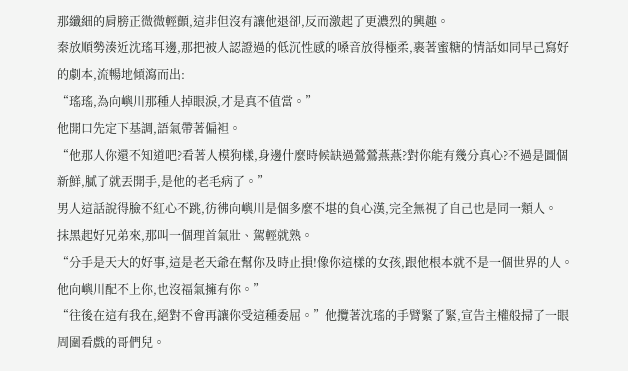那纖細的肩膀正微微輕顫,這非但沒有讓他退卻,反而激起了更濃烈的興趣。
秦放順勢湊近沈瑤耳邊,那把被人認證過的低沉性感的嗓音放得極柔,裹著蜜糖的情話如同早己寫好的劇本,流暢地傾瀉而出:
“瑤瑤,為向嶼川那種人掉眼淚,才是真不值當。”
他開口先定下基調,語氣帶著偏袒。
“他那人你還不知道吧?看著人模狗樣,身邊什麼時候缺過鶯鶯燕燕?對你能有幾分真心?不過是圖個新鮮,膩了就丟開手,是他的老毛病了。”
男人這話說得臉不紅心不跳,彷彿向嶼川是個多麼不堪的負心漢,完全無視了自己也是同一類人。
抹黑起好兄弟來,那叫一個理首氣壯、駕輕就熟。
“分手是天大的好事,這是老天爺在幫你及時止損!像你這樣的女孩,跟他根本就不是一個世界的人。他向嶼川配不上你,也沒福氣擁有你。”
“往後在這有我在,絕對不會再讓你受這種委屈。”他攬著沈瑤的手臂緊了緊,宣告主權般掃了一眼周圍看戲的哥們兒。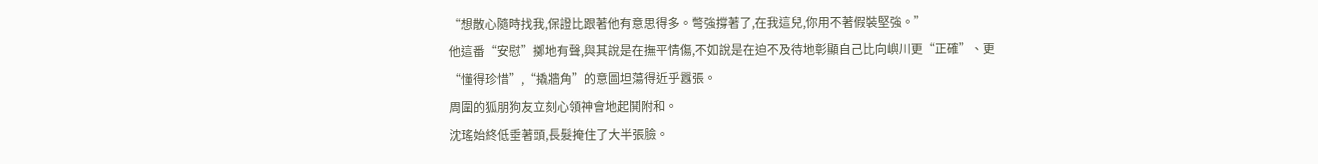“想散心隨時找我,保證比跟著他有意思得多。彆強撐著了,在我這兒,你用不著假裝堅強。”
他這番“安慰”擲地有聲,與其說是在撫平情傷,不如說是在迫不及待地彰顯自己比向嶼川更“正確”、更“懂得珍惜”,“撬牆角”的意圖坦蕩得近乎囂張。
周圍的狐朋狗友立刻心領神會地起鬨附和。
沈瑤始終低垂著頭,長髮掩住了大半張臉。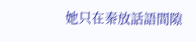她只在秦放話語間隙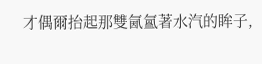才偶爾抬起那雙氤氳著水汽的眸子,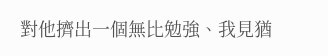對他擠出一個無比勉強、我見猶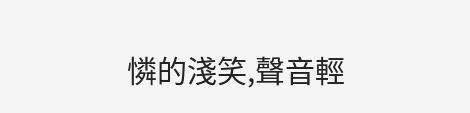憐的淺笑,聲音輕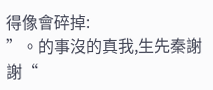得像會碎掉:
”。的事沒的真我,生先秦謝謝“